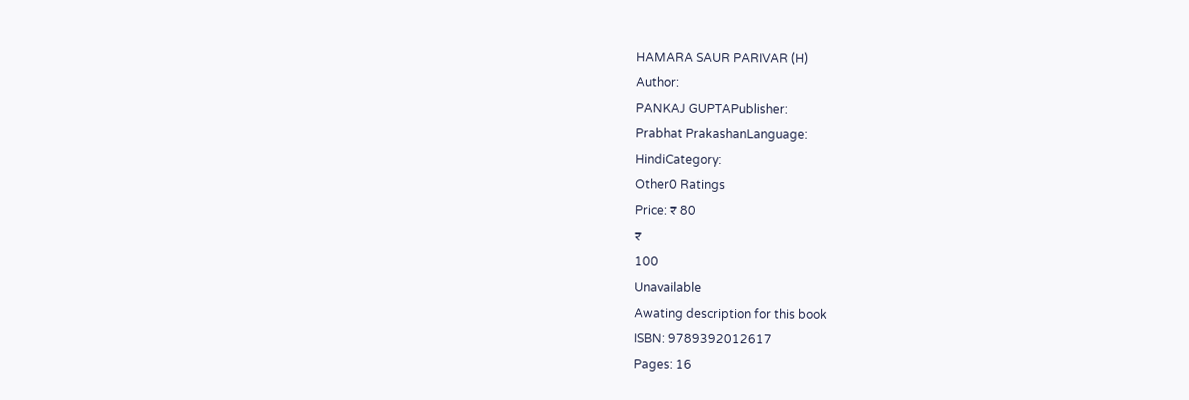HAMARA SAUR PARIVAR (H)
Author:
PANKAJ GUPTAPublisher:
Prabhat PrakashanLanguage:
HindiCategory:
Other0 Ratings
Price: ₹ 80
₹
100
Unavailable
Awating description for this book
ISBN: 9789392012617
Pages: 16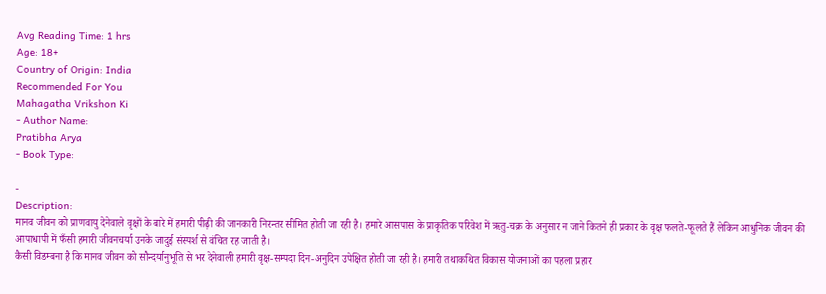Avg Reading Time: 1 hrs
Age: 18+
Country of Origin: India
Recommended For You
Mahagatha Vrikshon Ki
- Author Name:
Pratibha Arya
- Book Type:

-
Description:
मानव जीवन को प्राणवायु देनेवाले वृक्षों के बारे में हमारी पीढ़ी की जानकारी निरन्तर सीमित होती जा रही है। हमारे आसपास के प्राकृतिक परिवेश में ऋतु-चक्र के अनुसार न जाने कितने ही प्रकार के वृक्ष फलते-फूलते हैं लेकिन आधुनिक जीवन की आपाधापी में फँसी हमारी जीवनचर्या उनके जादुई संस्पर्श से वंचित रह जाती है।
कैसी विडम्बना है कि मानव जीवन को सौन्दर्यानुभूति से भर देनेवाली हमारी वृक्ष-सम्पदा दिन-अनुदिन उपेक्षित होती जा रही है। हमारी तथाकथित विकास योजनाओं का पहला प्रहार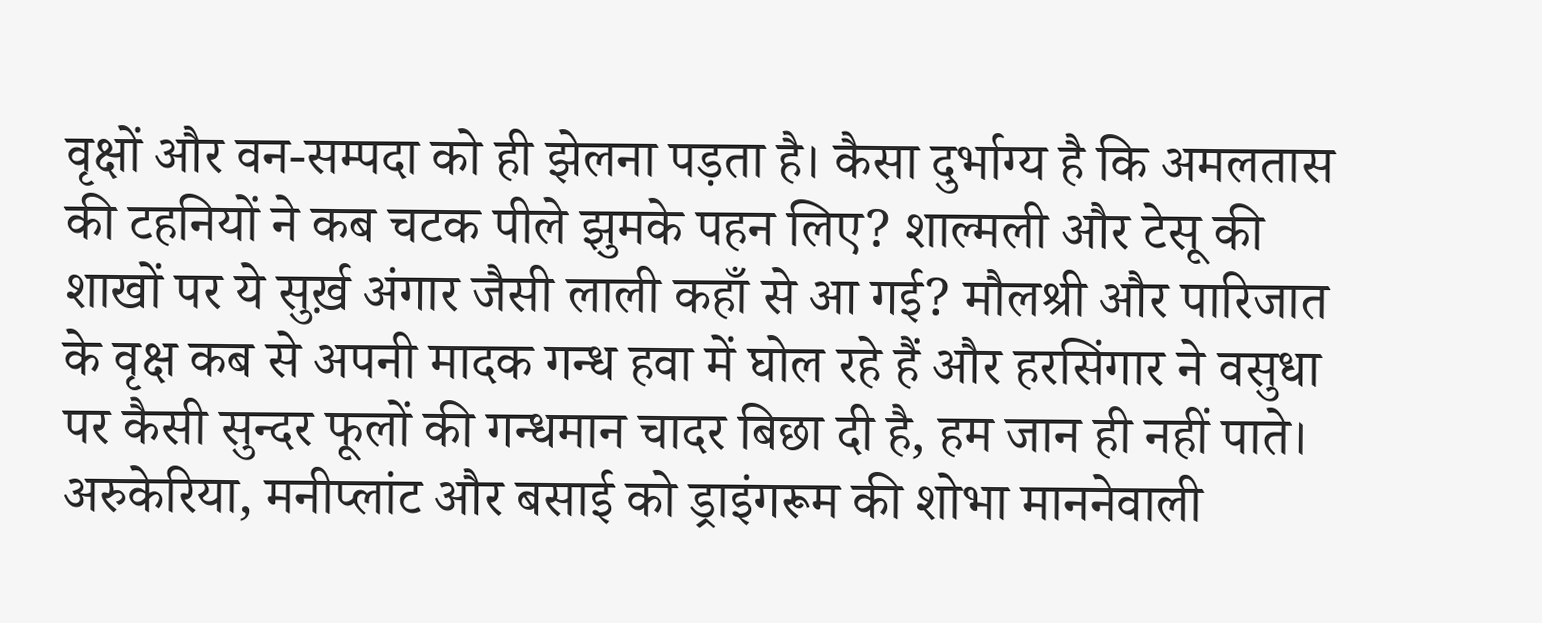वृक्षों और वन-सम्पदा को ही झेलना पड़ता है। कैसा दुर्भाग्य है कि अमलतास की टहनियों ने कब चटक पीले झुमके पहन लिए? शाल्मली और टेसू की शाखों पर ये सुर्ख़ अंगार जैसी लाली कहाँ से आ गई? मौलश्री और पारिजात के वृक्ष कब से अपनी मादक गन्ध हवा में घोल रहे हैं और हरसिंगार ने वसुधा पर कैसी सुन्दर फूलों की गन्धमान चादर बिछा दी है, हम जान ही नहीं पाते।
अरुकेरिया, मनीप्लांट और बसाई को ड्राइंगरूम की शोभा माननेवाली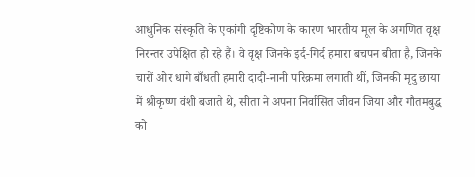आधुनिक संस्कृति के एकांगी दृष्टिकोण के कारण भारतीय मूल के अगणित वृक्ष निरन्तर उपेक्षित हो रहे हैं। वे वृक्ष जिनके इर्द-गिर्द हमारा बचपन बीता है, जिनके चारों ओर धागे बाँधती हमारी दादी-नानी परिक्रमा लगाती थीं, जिनकी मृदु छाया में श्रीकृष्ण वंशी बजाते थे, सीता ने अपना निर्वासित जीवन जिया और गौतमबुद्ध को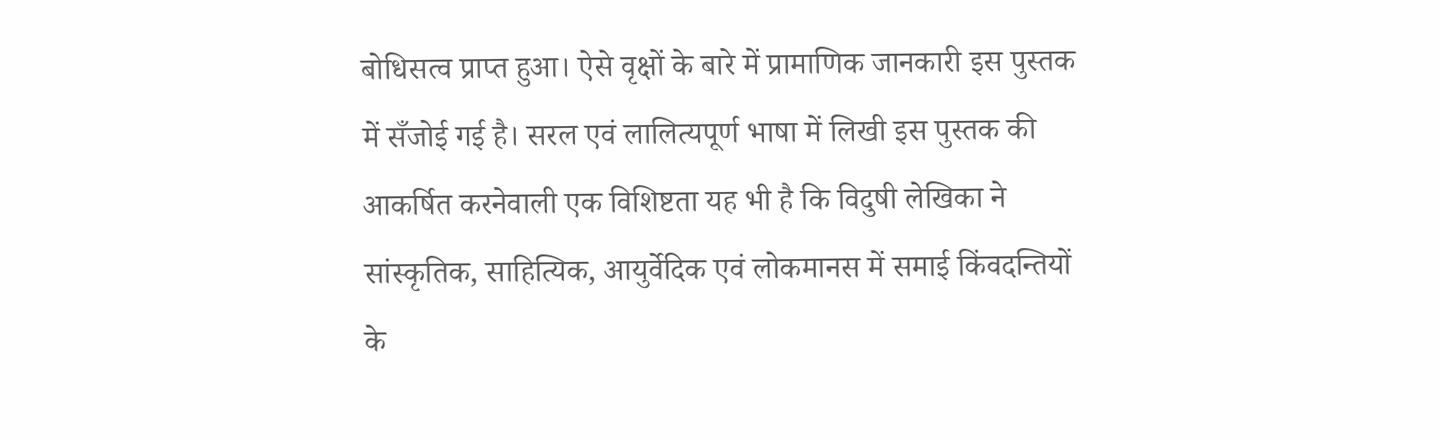बोधिसत्व प्राप्त हुआ। ऐसे वृक्षों के बारे में प्रामाणिक जानकारी इस पुस्तक में सँजोई गई है। सरल एवं लालित्यपूर्ण भाषा में लिखी इस पुस्तक की आकर्षित करनेवाली एक विशिष्टता यह भी है कि विदुषी लेखिका ने सांस्कृतिक, साहित्यिक, आयुर्वेदिक एवं लोकमानस में समाई किंवदन्तियों के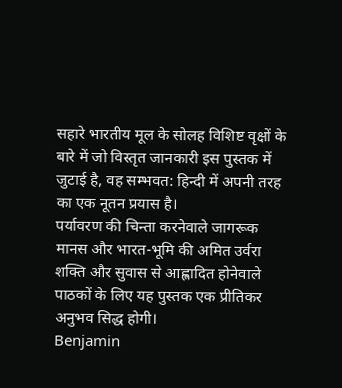सहारे भारतीय मूल के सोलह विशिष्ट वृक्षों के बारे में जो विस्तृत जानकारी इस पुस्तक में जुटाई है, वह सम्भवत: हिन्दी में अपनी तरह का एक नूतन प्रयास है।
पर्यावरण की चिन्ता करनेवाले जागरूक मानस और भारत-भूमि की अमित उर्वरा शक्ति और सुवास से आह्लादित होनेवाले पाठकों के लिए यह पुस्तक एक प्रीतिकर अनुभव सिद्ध होगी।
Benjamin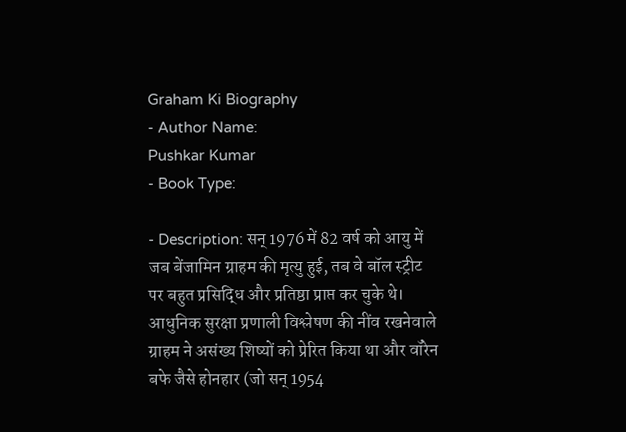Graham Ki Biography
- Author Name:
Pushkar Kumar
- Book Type:

- Description: सन् 1976 में 82 वर्ष को आयु में जब बेंजामिन ग्राहम की मृत्यु हुई, तब वे बॉल स्ट्रीट पर बहुत प्रसिद्धि और प्रतिष्ठा प्राप्त कर चुके थे। आधुनिक सुरक्षा प्रणाली विश्लेषण की नींव रखनेवाले ग्राहम ने असंख्य शिष्यों को प्रेरित किया था और वॉरेन बफे जैसे होनहार (जो सन् 1954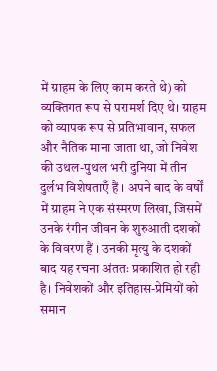में ग्राहम के लिए काम करते थे) को व्यक्तिगत रूप से परामर्श दिए थे। ग्राहम को व्यापक रूप से प्रतिभावान, सफल और नैतिक माना जाता था, जो निवेश की उथल-पुथल भरी दुनिया में तीन दुर्लभ विशेषताएँ हैं । अपने बाद के वर्षों में ग्राहम ने एक संस्मरण लिखा, जिसमें उनके रंगीन जीवन के शुरुआती दशकों के विवरण हैं । उनकी मृत्यु के दशकों बाद यह रचना अंततः प्रकाशित हो रही है। निवेशकों और इतिहास-प्रेमियों को समान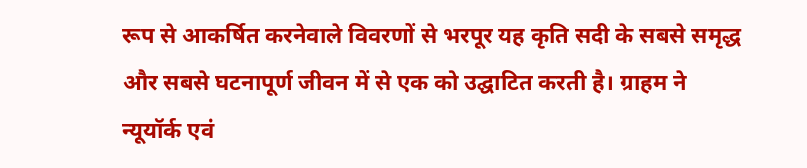रूप से आकर्षित करनेवाले विवरणों से भरपूर यह कृति सदी के सबसे समृद्ध और सबसे घटनापूर्ण जीवन में से एक को उद्घाटित करती है। ग्राहम ने न्यूयॉर्क एवं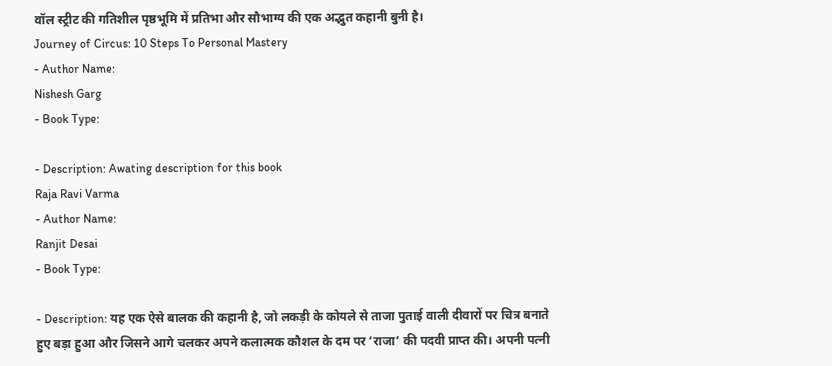वॉल स्ट्रीट की गतिशील पृष्ठभूमि में प्रतिभा और सौभाग्य की एक अद्भुत कहानी बुनी है।
Journey of Circus: 10 Steps To Personal Mastery
- Author Name:
Nishesh Garg
- Book Type:

- Description: Awating description for this book
Raja Ravi Varma
- Author Name:
Ranjit Desai
- Book Type:

- Description: यह एक ऐसे बालक की कहानी है, जो लकड़ी के कोयले से ताजा पुताई वाली दीवारों पर चित्र बनाते हुए बड़ा हुआ और जिसने आगे चलकर अपने कलात्मक कौशल के दम पर ‘राजा’ की पदवी प्राप्त की। अपनी पत्नी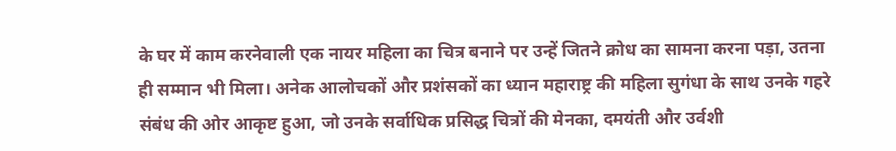के घर में काम करनेवाली एक नायर महिला का चित्र बनाने पर उन्हें जितने क्रोध का सामना करना पड़ा, उतना ही सम्मान भी मिला। अनेक आलोचकों और प्रशंसकों का ध्यान महाराष्ट्र की महिला सुगंधा के साथ उनके गहरे संबंध की ओर आकृष्ट हुआ, जो उनके सर्वाधिक प्रसिद्ध चित्रों की मेनका, दमयंती और उर्वशी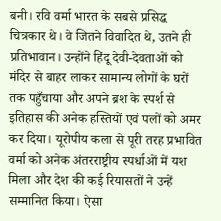बनी। रवि वर्मा भारत के सबसे प्रसिद्ध चित्रकार थे। वे जितने विवादित थे, उतने ही प्रतिभावान। उन्होंने हिंदू देवी-देवताओं को मंदिर से बाहर लाकर सामान्य लोगों के घरों तक पहुँचाया और अपने ब्रश के स्पर्श से इतिहास की अनेक हस्तियों एवं पलों को अमर कर दिया। यूरोपीय कला से पूरी तरह प्रभावित वर्मा को अनेक अंतरराष्ट्रीय स्पर्धाओं में यश मिला और देश की कई रियासतों ने उन्हें सम्मानित किया। ऐसा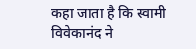कहा जाता है कि स्वामी विवेकानंद ने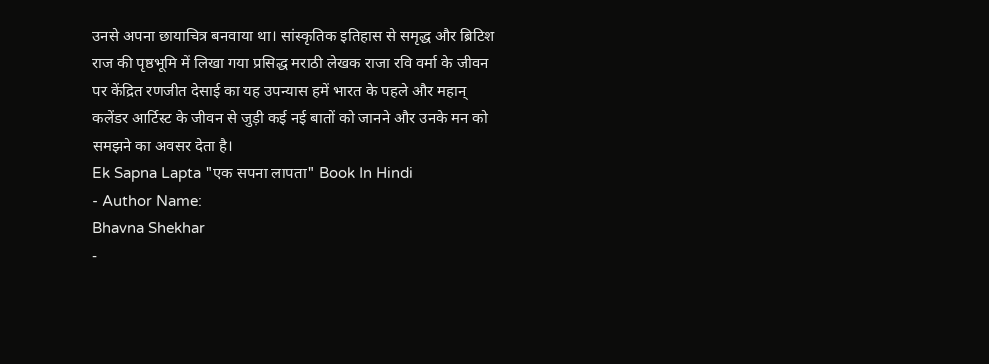उनसे अपना छायाचित्र बनवाया था। सांस्कृतिक इतिहास से समृद्ध और ब्रिटिश राज की पृष्ठभूमि में लिखा गया प्रसिद्ध मराठी लेखक राजा रवि वर्मा के जीवन पर केंद्रित रणजीत देसाई का यह उपन्यास हमें भारत के पहले और महान् कलेंडर आर्टिस्ट के जीवन से जुड़ी कई नई बातों को जानने और उनके मन को समझने का अवसर देता है।
Ek Sapna Lapta "एक सपना लापता" Book In Hindi
- Author Name:
Bhavna Shekhar
-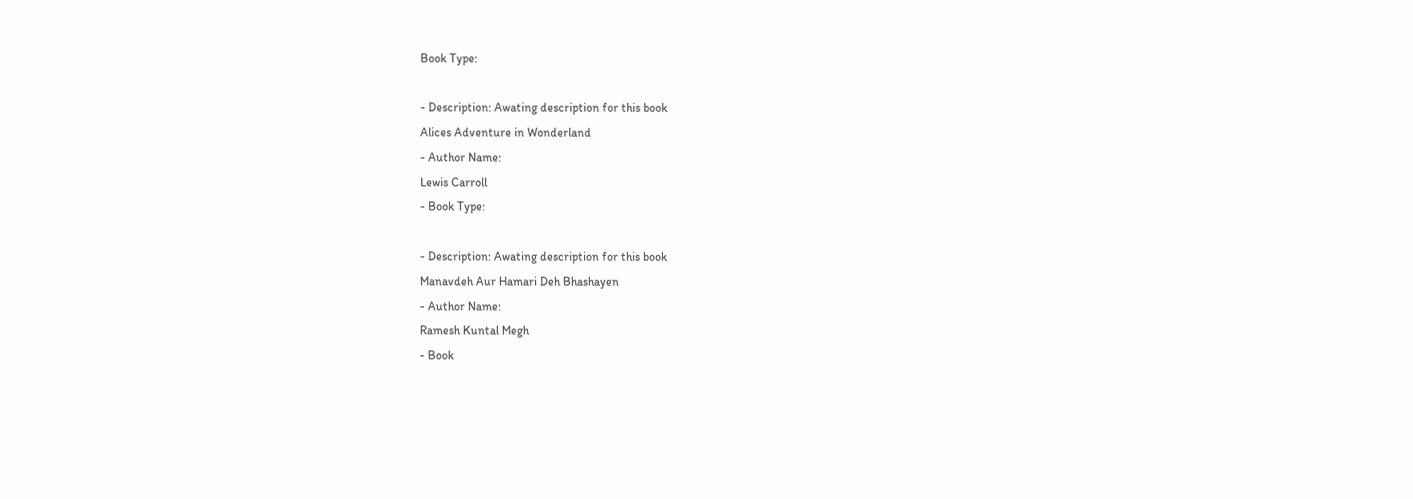Book Type:

- Description: Awating description for this book
Alices Adventure in Wonderland
- Author Name:
Lewis Carroll
- Book Type:

- Description: Awating description for this book
Manavdeh Aur Hamari Deh Bhashayen
- Author Name:
Ramesh Kuntal Megh
- Book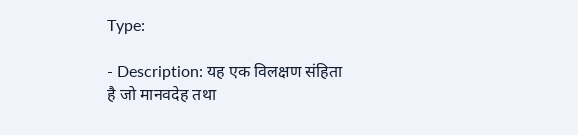Type:

- Description: यह एक विलक्षण संहिता है जो मानवदेह तथा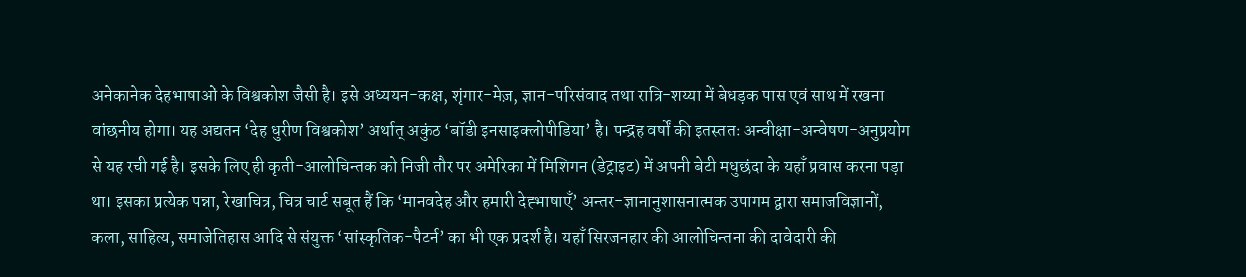अनेकानेक देहभाषाओं के विश्वकोश जैसी है। इसे अध्ययन-कक्ष, शृंगार-मेज़, ज्ञान-परिसंवाद तथा रात्रि-शय्या में बेधड़क पास एवं साथ में रखना वांछनीय होगा। यह अद्यतन ‘देह धुरीण विश्वकोश’ अर्थात् अकुंठ ‘बॉडी इनसाइक्लोपीडिया’ है। पन्द्रह वर्षों की इतस्ततः अन्वीक्षा-अन्वेषण-अनुप्रयोग से यह रची गई है। इसके लिए ही कृती-आलोचिन्तक को निजी तौर पर अमेरिका में मिशिगन (डेट्राइट) में अपनी बेटी मधुछंदा के यहाँ प्रवास करना पड़ा था। इसका प्रत्येक पन्ना, रेखाचित्र, चित्र चार्ट सबूत हैं कि ‘मानवदेह और हमारी देह्भाषाएँ’ अन्तर-ज्ञानानुशासनात्मक उपागम द्वारा समाजविज्ञानों, कला, साहित्य, समाजेतिहास आदि से संयुक्त ‘सांस्कृतिक-पैटर्न’ का भी एक प्रदर्श है। यहाँ सिरजनहार की आलोचिन्तना की दावेदारी की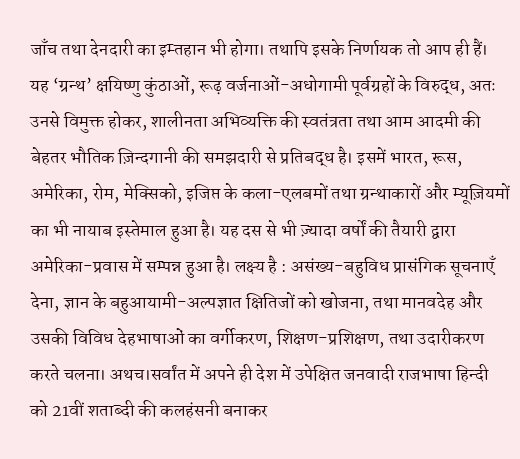जाँच तथा देनदारी का इम्तहान भी होगा। तथापि इसके निर्णायक तो आप ही हैं। यह ‘ग्रन्थ’ क्षयिष्णु कुंठाओं, रूढ़ वर्जनाओं-अधोगामी पूर्वग्रहों के विरुद्ध, अतः उनसे विमुक्त होकर, शालीनता अभिव्यक्ति की स्वतंत्रता तथा आम आदमी की बेहतर भौतिक ज़िन्दगानी की समझदारी से प्रतिबद्ध है। इसमें भारत, रूस, अमेरिका, रोम, मेक्सिको, इजिप्त के कला-एलबमों तथा ग्रन्थाकारों और म्यूज़ियमों का भी नायाब इस्तेमाल हुआ है। यह दस से भी ज़्यादा वर्षों की तैयारी द्वारा अमेरिका-प्रवास में सम्पन्न हुआ है। लक्ष्य है : असंख्य-बहुविध प्रासंगिक सूचनाएँ देना, ज्ञान के बहुआयामी-अल्पज्ञात क्षितिजों को खोजना, तथा मानवदेह और उसकी विविध देहभाषाओं का वर्गीकरण, शिक्षण-प्रशिक्षण, तथा उदारीकरण करते चलना। अथच।सर्वांत में अपने ही देश में उपेक्षित जनवादी राजभाषा हिन्दी को 21वीं शताब्दी की कलहंसनी बनाकर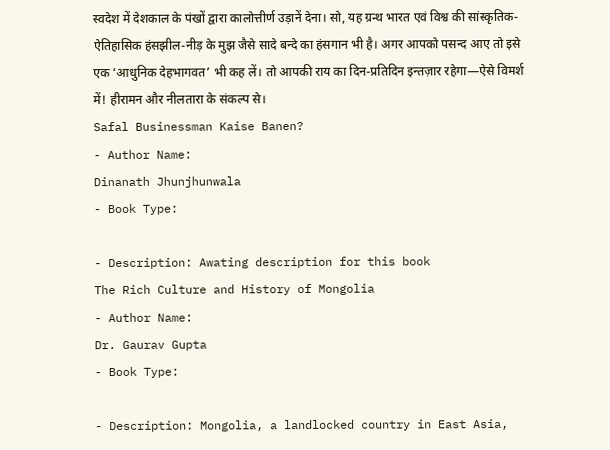स्वदेश में देशकाल के पंखों द्वारा कालोत्तीर्ण उड़ानें देना। सो, यह ग्रन्थ भारत एवं विश्व की सांस्कृतिक-ऐतिहासिक हंसझील-नीड़ के मुझ जैसे सादे बन्दे का हंसगान भी है। अगर आपको पसन्द आए तो इसे एक ‘आधुनिक देहभागवत’ भी कह लें। तो आपकी राय का दिन-प्रतिदिन इन्तज़ार रहेगा—ऐसे विमर्श में! हीरामन और नीलतारा के संकल्प से।
Safal Businessman Kaise Banen?
- Author Name:
Dinanath Jhunjhunwala
- Book Type:

- Description: Awating description for this book
The Rich Culture and History of Mongolia
- Author Name:
Dr. Gaurav Gupta
- Book Type:

- Description: Mongolia, a landlocked country in East Asia,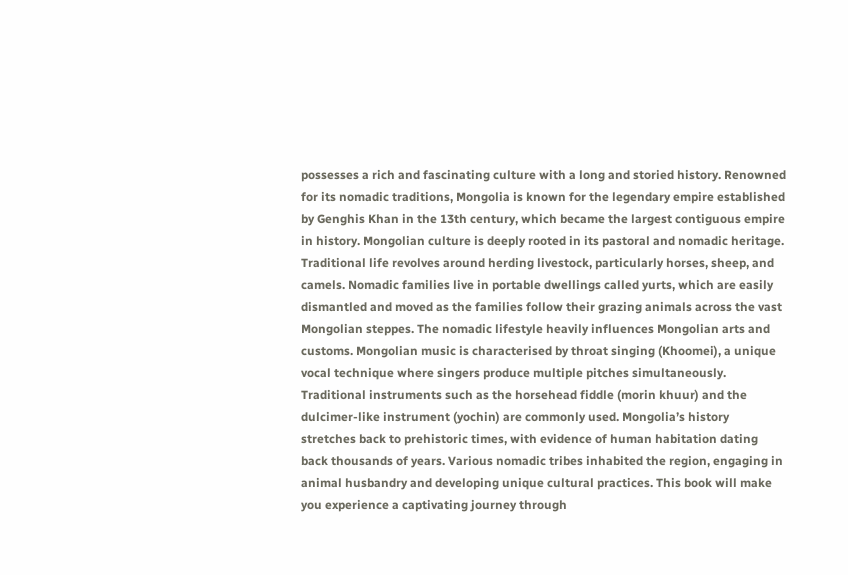possesses a rich and fascinating culture with a long and storied history. Renowned for its nomadic traditions, Mongolia is known for the legendary empire established by Genghis Khan in the 13th century, which became the largest contiguous empire in history. Mongolian culture is deeply rooted in its pastoral and nomadic heritage. Traditional life revolves around herding livestock, particularly horses, sheep, and camels. Nomadic families live in portable dwellings called yurts, which are easily dismantled and moved as the families follow their grazing animals across the vast Mongolian steppes. The nomadic lifestyle heavily influences Mongolian arts and customs. Mongolian music is characterised by throat singing (Khoomei), a unique vocal technique where singers produce multiple pitches simultaneously. Traditional instruments such as the horsehead fiddle (morin khuur) and the dulcimer-like instrument (yochin) are commonly used. Mongolia’s history stretches back to prehistoric times, with evidence of human habitation dating back thousands of years. Various nomadic tribes inhabited the region, engaging in animal husbandry and developing unique cultural practices. This book will make you experience a captivating journey through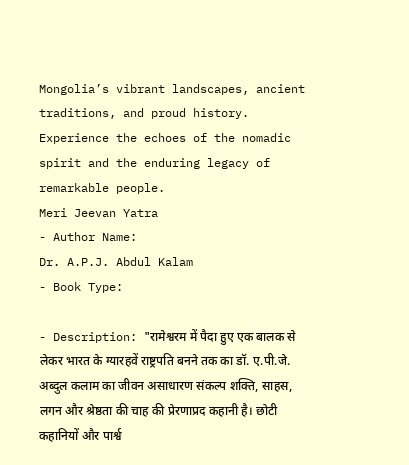Mongolia’s vibrant landscapes, ancient traditions, and proud history. Experience the echoes of the nomadic spirit and the enduring legacy of remarkable people.
Meri Jeevan Yatra
- Author Name:
Dr. A.P.J. Abdul Kalam
- Book Type:

- Description: "रामेश्वरम में पैदा हुए एक बालक से लेकर भारत के ग्यारहवें राष्ट्रपति बनने तक का डॉ. ए.पी.जे. अब्दुल कलाम का जीवन असाधारण संकल्प शक्ति, साहस, लगन और श्रेष्ठता की चाह की प्रेरणाप्रद कहानी है। छोटी कहानियों और पार्श्व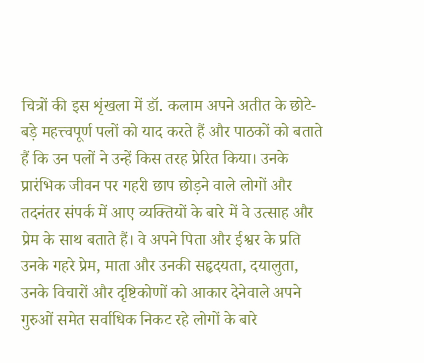चित्रों की इस शृंखला में डॉ. कलाम अपने अतीत के छोटे-बड़े महत्त्वपूर्ण पलों को याद करते हैं और पाठकों को बताते हैं कि उन पलों ने उन्हें किस तरह प्रेरित किया। उनके प्रारंभिक जीवन पर गहरी छाप छोड़ने वाले लोगों और तदनंतर संपर्क में आए व्यक्तियों के बारे में वे उत्साह और प्रेम के साथ बताते हैं। वे अपने पिता और ईश्वर के प्रति उनके गहरे प्रेम, माता और उनकी सहृदयता, दयालुता, उनके विचारों और दृष्टिकोणों को आकार देनेवाले अपने गुरुओं समेत सर्वाधिक निकट रहे लोगों के बारे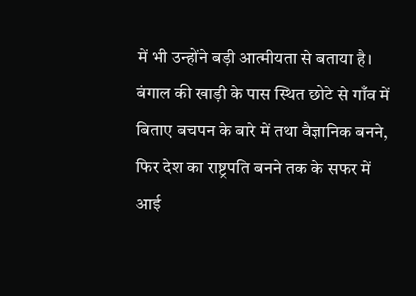में भी उन्होंने बड़ी आत्मीयता से बताया है। बंगाल की खाड़ी के पास स्थित छोटे से गाँव में बिताए बचपन के बारे में तथा वैज्ञानिक बनने, फिर देश का राष्ट्रपति बनने तक के सफर में आई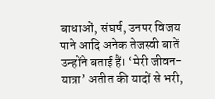बाधाओं, संघर्ष, उनपर विजय पाने आदि अनेक तेजस्वी बातें उन्होंने बताई हैं। ‘मेरी जीवन-यात्रा’ अतीत की यादों से भरी,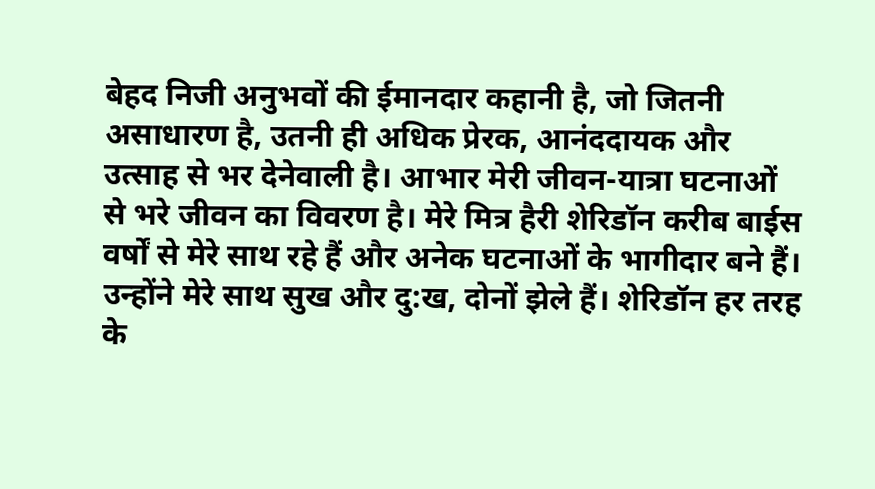बेहद निजी अनुभवों की ईमानदार कहानी है, जो जितनी असाधारण है, उतनी ही अधिक प्रेरक, आनंददायक और उत्साह से भर देनेवाली है। आभार मेरी जीवन-यात्रा घटनाओं से भरे जीवन का विवरण है। मेरे मित्र हैरी शेरिडॉन करीब बाईस वर्षों से मेरे साथ रहे हैं और अनेक घटनाओं के भागीदार बने हैं। उन्होंने मेरे साथ सुख और दु:ख, दोनों झेले हैं। शेरिडॉन हर तरह के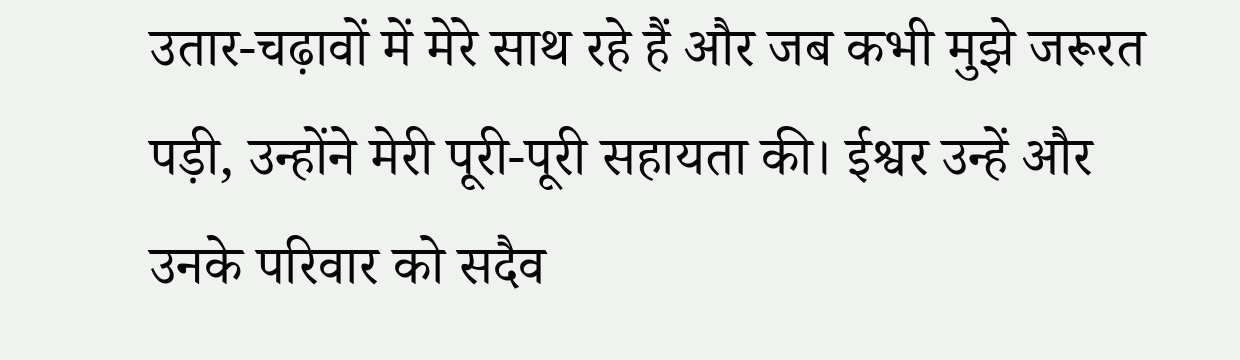उतार-चढ़ावों में मेरे साथ रहे हैं और जब कभी मुझे जरूरत पड़ी, उन्होंने मेरी पूरी-पूरी सहायता की। ईश्वर उन्हें और उनके परिवार को सदैव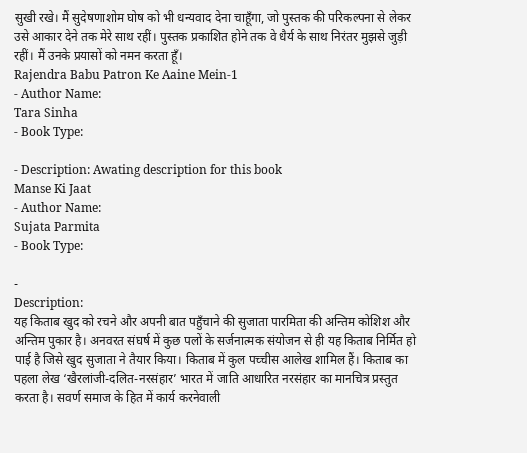सुखी रखे। मैं सुदेषणाशोम घोष को भी धन्यवाद देना चाहूँगा, जो पुस्तक की परिकल्पना से लेकर उसे आकार देने तक मेरे साथ रहीं। पुस्तक प्रकाशित होने तक वे धैर्य के साथ निरंतर मुझसे जुड़ी रहीं। मैं उनके प्रयासों को नमन करता हूँ।
Rajendra Babu Patron Ke Aaine Mein-1
- Author Name:
Tara Sinha
- Book Type:

- Description: Awating description for this book
Manse Ki Jaat
- Author Name:
Sujata Parmita
- Book Type:

-
Description:
यह किताब खुद को रचने और अपनी बात पहुँचाने की सुजाता पारमिता की अन्तिम कोशिश और अन्तिम पुकार है। अनवरत संघर्ष में कुछ पलों के सर्जनात्मक संयोजन से ही यह किताब निर्मित हो पाई है जिसे खुद सुजाता ने तैयार किया। किताब में कुल पच्चीस आलेख शामिल हैं। किताब का पहला लेख ‘खैरलांजी-दलित-नरसंहार’ भारत में जाति आधारित नरसंहार का मानचित्र प्रस्तुत करता है। सवर्ण समाज के हित में कार्य करनेवाली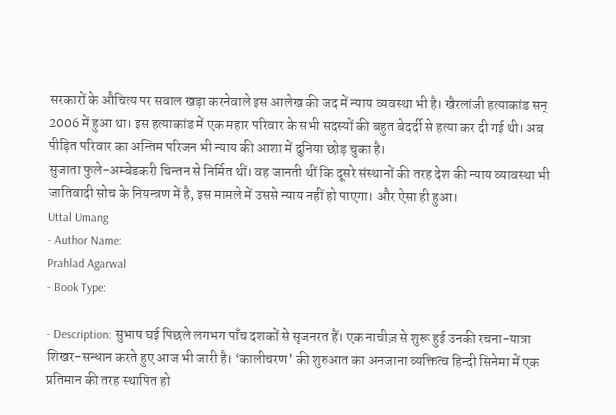सरकारों के औचित्य पर सवाल खड़ा करनेवाले इस आलेख की जद में न्याय व्यवस्था भी है। खैरलांजी हत्याकांड सन् 2006 में हुआ था। इस हत्याकांड में एक महार परिवार के सभी सदस्यों की बहुत बेदर्दी से हत्या कर दी गई थी। अब पीड़ित परिवार का अन्तिम परिजन भी न्याय की आशा में दुनिया छोड़ चुका है।
सुजाता फुले-अम्बेडकरी चिन्तन से निर्मित थीं। वह जानती थीं कि दूसरे संस्थानों की तरह देश की न्याय व्यावस्था भी जातिवादी सोच के नियन्त्रण में है, इस मामले में उससे न्याय नहीं हो पाएगा। और ऐसा ही हुआ।
Uttal Umang
- Author Name:
Prahlad Agarwal
- Book Type:

- Description: सुभाष घई पिछले लगभग पाँच दशकों से सृजनरत हैं। एक नाचीज़ से शुरू हुई उनकी रचना-यात्रा शिखर-सन्धान करते हुए आज भी जारी है। ‘कालीचरण’ की शुरुआत का अनजाना व्यक्तित्व हिन्दी सिनेमा में एक प्रतिमान की तरह स्थापित हो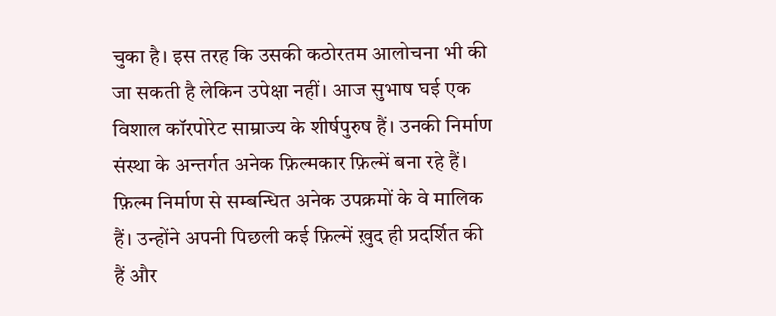चुका है। इस तरह कि उसकी कठोरतम आलोचना भी की जा सकती है लेकिन उपेक्षा नहीं। आज सुभाष घई एक विशाल कॉरपोरेट साम्राज्य के शीर्षपुरुष हैं। उनकी निर्माण संस्था के अन्तर्गत अनेक फ़िल्मकार फ़िल्में बना रहे हैं। फ़िल्म निर्माण से सम्बन्धित अनेक उपक्रमों के वे मालिक हैं। उन्होंने अपनी पिछली कई फ़िल्में ख़ुद ही प्रदर्शित की हैं और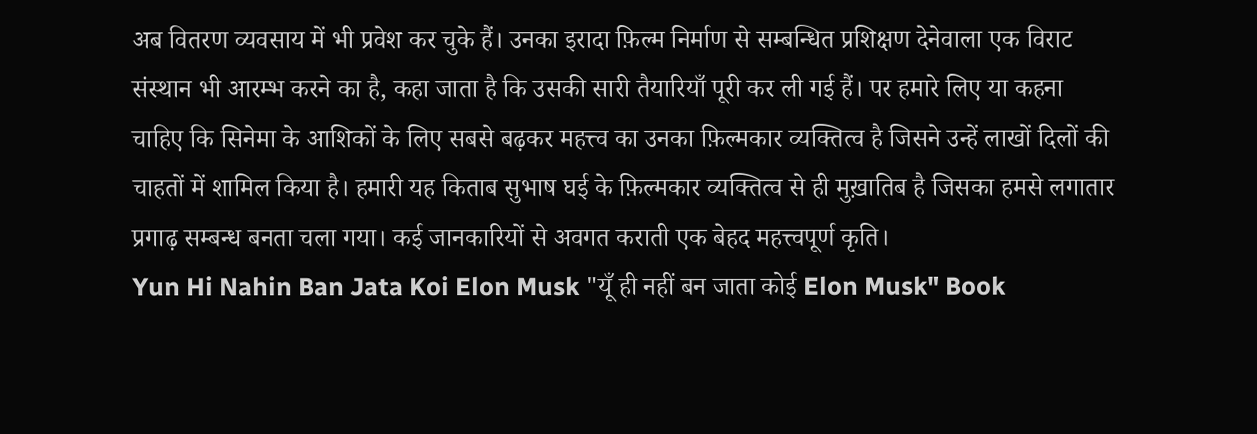अब वितरण व्यवसाय में भी प्रवेश कर चुके हैं। उनका इरादा फ़िल्म निर्माण से सम्बन्धित प्रशिक्षण देनेवाला एक विराट संस्थान भी आरम्भ करने का है, कहा जाता है कि उसकी सारी तैयारियाँ पूरी कर ली गई हैं। पर हमारे लिए या कहना चाहिए कि सिनेमा के आशिकों के लिए सबसे बढ़कर महत्त्व का उनका फ़िल्मकार व्यक्तित्व है जिसने उन्हें लाखों दिलों की चाहतों में शामिल किया है। हमारी यह किताब सुभाष घई के फ़िल्मकार व्यक्तित्व से ही मुख़ातिब है जिसका हमसे लगातार प्रगाढ़ सम्बन्ध बनता चला गया। कई जानकारियों से अवगत कराती एक बेहद महत्त्वपूर्ण कृति।
Yun Hi Nahin Ban Jata Koi Elon Musk "यूँ ही नहीं बन जाता कोई Elon Musk" Book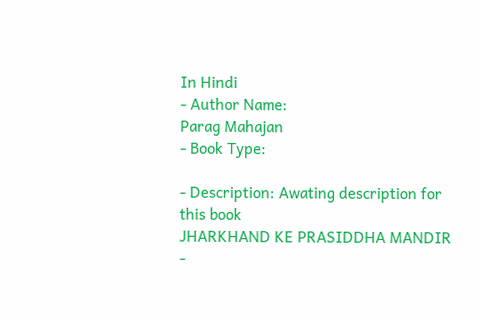In Hindi
- Author Name:
Parag Mahajan
- Book Type:

- Description: Awating description for this book
JHARKHAND KE PRASIDDHA MANDIR
-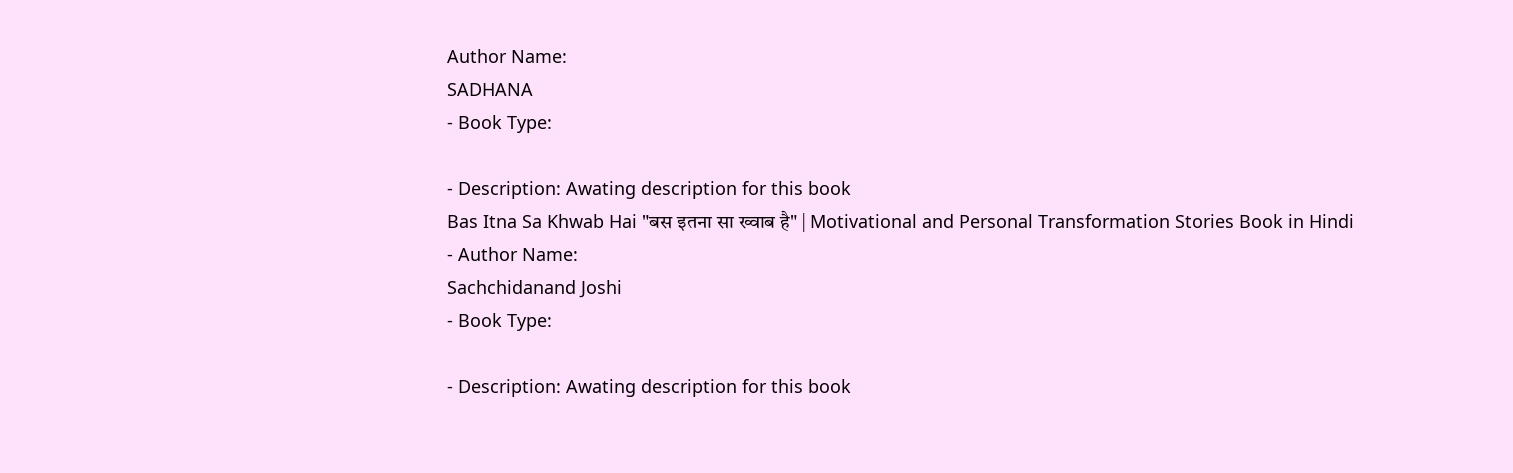Author Name:
SADHANA
- Book Type:

- Description: Awating description for this book
Bas Itna Sa Khwab Hai "बस इतना सा ख्वाब है" | Motivational and Personal Transformation Stories Book in Hindi
- Author Name:
Sachchidanand Joshi
- Book Type:

- Description: Awating description for this book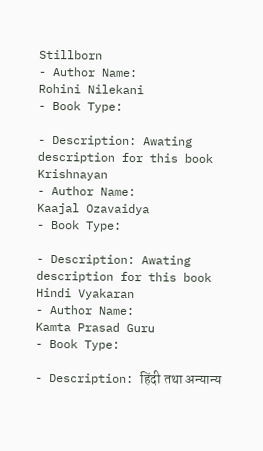Stillborn
- Author Name:
Rohini Nilekani
- Book Type:

- Description: Awating description for this book
Krishnayan
- Author Name:
Kaajal Ozavaidya
- Book Type:

- Description: Awating description for this book
Hindi Vyakaran
- Author Name:
Kamta Prasad Guru
- Book Type:

- Description: हिंदी तथा अन्यान्य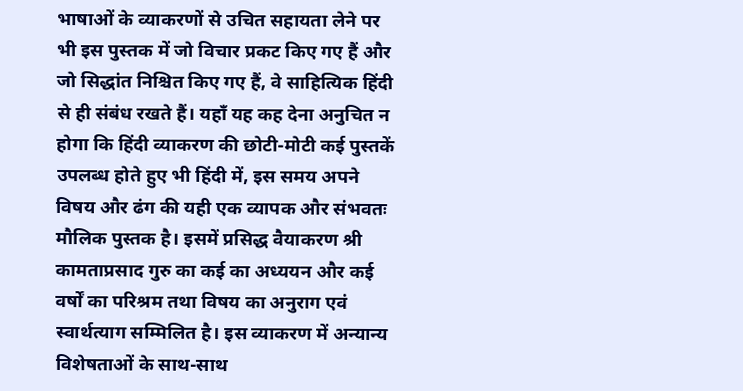भाषाओं के व्याकरणों से उचित सहायता लेने पर भी इस पुस्तक में जो विचार प्रकट किए गए हैं और जो सिद्धांत निश्चित किए गए हैं, वे साहित्यिक हिंदी से ही संबंध रखते हैं। यहाँ यह कह देना अनुचित न होगा कि हिंदी व्याकरण की छोटी-मोटी कई पुस्तकें उपलब्ध होते हुए भी हिंदी में, इस समय अपने विषय और ढंग की यही एक व्यापक और संभवतः मौलिक पुस्तक है। इसमें प्रसिद्ध वैयाकरण श्री कामताप्रसाद गुरु का कई का अध्ययन और कई वर्षों का परिश्रम तथा विषय का अनुराग एवं स्वार्थत्याग सम्मिलित है। इस व्याकरण में अन्यान्य विशेषताओं के साथ-साथ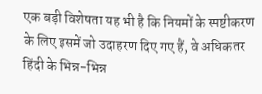एक बड़ी विशेषता यह भी है कि नियमों के स्पष्टीकरण के लिए इसमें जो उदाहरण दिए गए हैं, वे अधिकतर हिंदी के भिन्न-भिन्न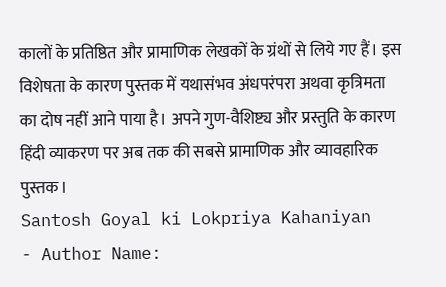कालों के प्रतिष्ठित और प्रामाणिक लेखकों के ग्रंथों से लिये गए हैं। इस विशेषता के कारण पुस्तक में यथासंभव अंधपरंपरा अथवा कृत्रिमता का दोष नहीं आने पाया है। अपने गुण-वैशिष्ट्य और प्रस्तुति के कारण हिंदी व्याकरण पर अब तक की सबसे प्रामाणिक और व्यावहारिक पुस्तक।
Santosh Goyal ki Lokpriya Kahaniyan
- Author Name: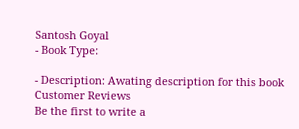Santosh Goyal
- Book Type:

- Description: Awating description for this book
Customer Reviews
Be the first to write a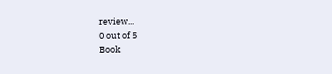review...
0 out of 5
Book